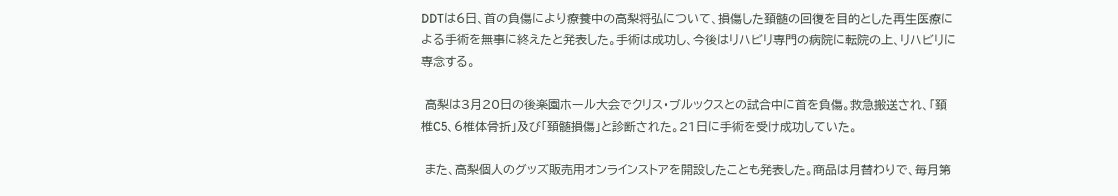DDTは6日、首の負傷により療養中の高梨将弘について、損傷した頚髄の回復を目的とした再生医療による手術を無事に終えたと発表した。手術は成功し、今後はリハビリ専門の病院に転院の上、リハビリに専念する。

 高梨は3月20日の後楽園ホール大会でクリス・ブルックスとの試合中に首を負傷。救急搬送され、「頚椎C5、6椎体骨折」及び「頚髄損傷」と診断された。21日に手術を受け成功していた。

 また、高梨個人のグッズ販売用オンラインストアを開設したことも発表した。商品は月替わりで、毎月第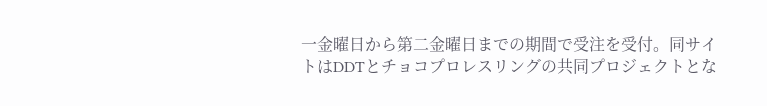一金曜日から第二金曜日までの期間で受注を受付。同サイトはDDTとチョコプロレスリングの共同プロジェクトとな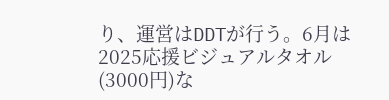り、運営はDDTが行う。6月は2025応援ビジュアルタオル(3000円)な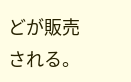どが販売される。